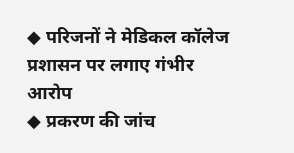◆ परिजनों ने मेडिकल कॉलेज प्रशासन पर लगाए गंभीर आरोप
◆ प्रकरण की जांच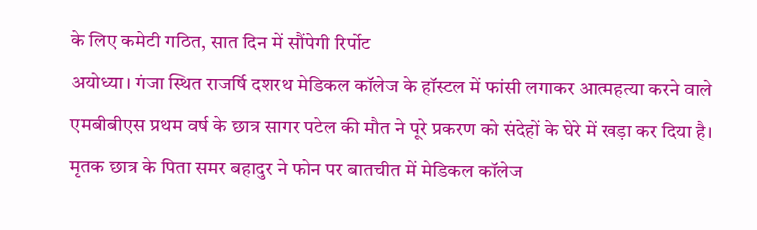के लिए कमेटी गठित, सात दिन में सौंपेगी रिर्पोट
अयोध्या। गंजा स्थित राजर्षि दशरथ मेडिकल कॉलेज के हॉस्टल में फांसी लगाकर आत्महत्या करने वाले एमबीबीएस प्रथम वर्ष के छात्र सागर पटेल की मौत ने पूरे प्रकरण को संदेहों के घेरे में खड़ा कर दिया है। मृतक छात्र के पिता समर बहादुर ने फोन पर बातचीत में मेडिकल कॉलेज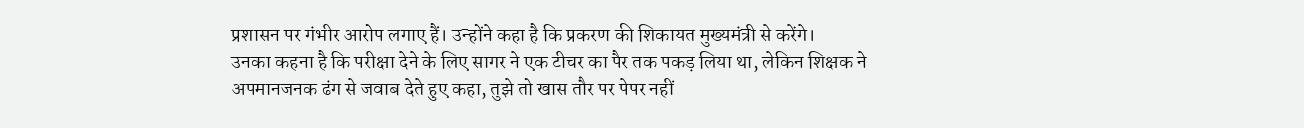प्रशासन पर गंभीर आरोप लगाए हैं। उन्होंने कहा है कि प्रकरण की शिकायत मुख्यमंत्री से करेंगे।
उनका कहना है कि परीक्षा देने के लिए सागर ने एक टीचर का पैर तक पकड़ लिया था, लेकिन शिक्षक ने अपमानजनक ढंग से जवाब देते हुए कहा, तुझे तो खास तौर पर पेपर नहीं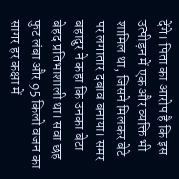देंगे। पिता का आरोप है कि इस उत्पीड़न में एक और व्यक्ति भी शामिल था, जिसने मिलकर बेटे पर लगातार दबाव बनाया। समर बहादुर ने कहा कि उनका बेटा बेहद प्रतिभाशाली था। सवा छह फुट लंबा और 95 किलो वजन का सागर हर कक्षा में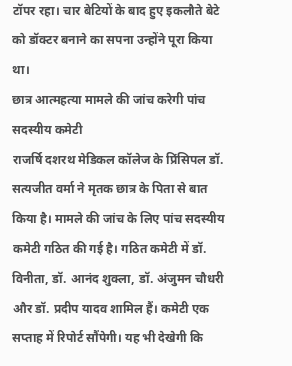टॉपर रहा। चार बेटियों के बाद हुए इकलौते बेटे को डॉक्टर बनाने का सपना उन्होंने पूरा किया था।
छात्र आत्महत्या मामले की जांच करेगी पांच सदस्यीय कमेटी
राजर्षि दशरथ मेडिकल कॉलेज के प्रिंसिपल डॉ. सत्यजीत वर्मा ने मृतक छात्र के पिता से बात किया है। मामले की जांच के लिए पांच सदस्यीय कमेटी गठित की गई है। गठित कमेटी में डॉ. विनीता, डॉ. आनंद शुक्ला, डॉ. अंजुमन चौधरी और डॉ. प्रदीप यादव शामिल हैं। कमेटी एक सप्ताह में रिपोर्ट सौंपेगी। यह भी देखेगी कि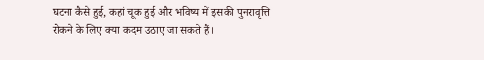घटना कैसे हुई, कहां चूक हुई और भविष्य में इसकी पुनरावृत्ति रोकने के लिए क्या कदम उठाए जा सकते हैं।